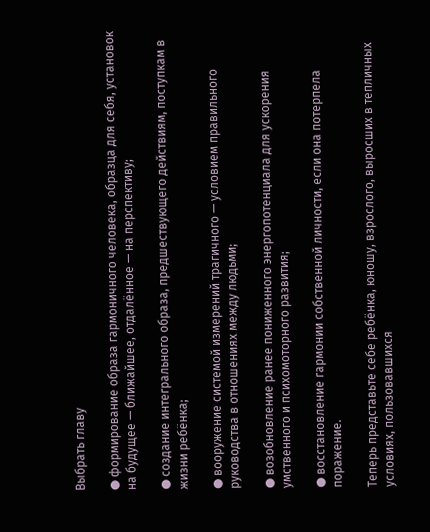Выбрать главу

● формирование образа гармоничного человека, образца для себя, установок на будущее — ближайшее, отдалённое — на перспективу;

● создание интегрального образа, предшествующего действиям, поступкам в жизни ребёнка;

● вооружение системой измерений трагичного — условием правильного руководства в отношениях между людьми;

● возобновление ранее пониженного энергопотенциала для ускорения умственного и психомоторного развития;

● восстановление гармонии собственной личности, если она потерпела поражение.

Теперь представьте себе ребёнка, юношу, взрослого, выросших в тепличных условиях, пользовавшихся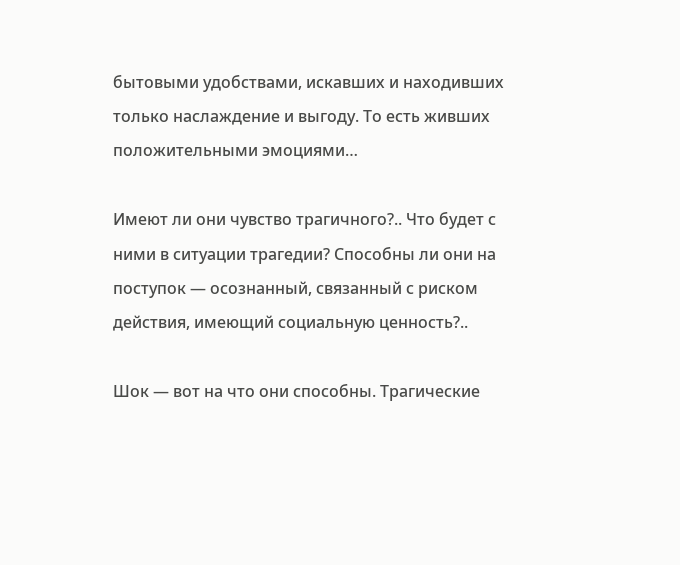бытовыми удобствами, искавших и находивших только наслаждение и выгоду. То есть живших положительными эмоциями…

Имеют ли они чувство трагичного?.. Что будет с ними в ситуации трагедии? Способны ли они на поступок — осознанный, связанный с риском действия, имеющий социальную ценность?..

Шок — вот на что они способны. Трагические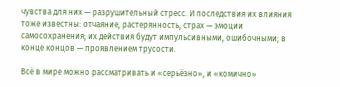чувства для них — разрушительный стресс. И последствия их влияния тоже известны: отчаяние, растерянность, страх — эмоции самосохранения; их действия будут импульсивными, ошибочными; в конце концов — проявлением трусости.

Всё в мире можно рассматривать и «серьёзно», и «комично»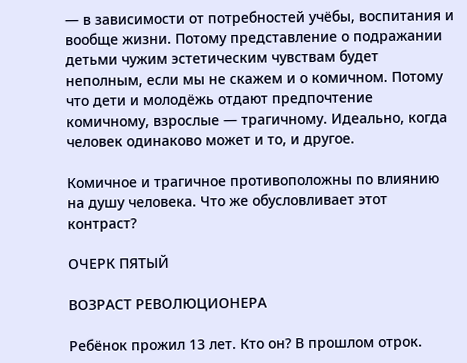— в зависимости от потребностей учёбы, воспитания и вообще жизни. Потому представление о подражании детьми чужим эстетическим чувствам будет неполным, если мы не скажем и о комичном. Потому что дети и молодёжь отдают предпочтение комичному, взрослые — трагичному. Идеально, когда человек одинаково может и то, и другое.

Комичное и трагичное противоположны по влиянию на душу человека. Что же обусловливает этот контраст?

ОЧЕРК ПЯТЫЙ

ВОЗРАСТ РЕВОЛЮЦИОНЕРА

Ребёнок прожил 13 лет. Кто он? В прошлом отрок.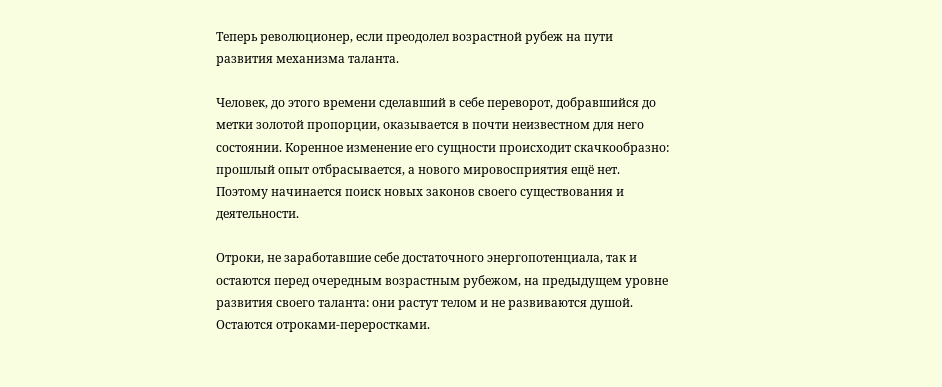Теперь революционер, если преодолел возрастной рубеж на пути развития механизма таланта.

Человек, до этого времени сделавший в себе переворот, добравшийся до метки золотой пропорции, оказывается в почти неизвестном для него состоянии. Коренное изменение его сущности происходит скачкообразно: прошлый опыт отбрасывается, а нового мировосприятия ещё нет. Поэтому начинается поиск новых законов своего существования и деятельности.

Отроки, не заработавшие себе достаточного энергопотенциала, так и остаются перед очередным возрастным рубежом, на предыдущем уровне развития своего таланта: они растут телом и не развиваются душой. Остаются отроками-переростками.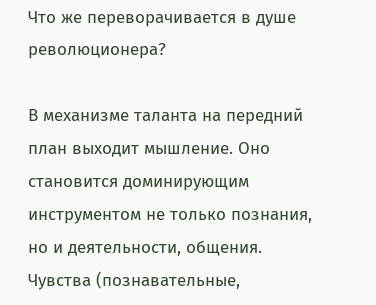Что же переворачивается в душе революционера?

В механизме таланта на передний план выходит мышление. Оно становится доминирующим инструментом не только познания, но и деятельности, общения. Чувства (познавательные,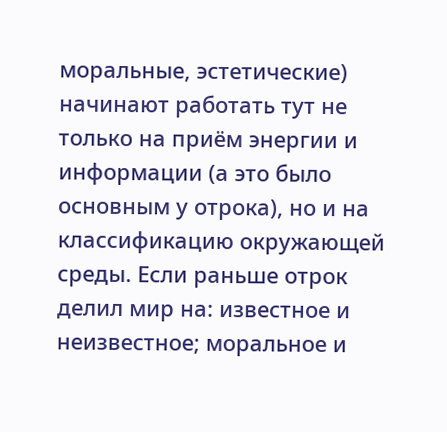моральные, эстетические) начинают работать тут не только на приём энергии и информации (а это было основным у отрока), но и на классификацию окружающей среды. Если раньше отрок делил мир на: известное и неизвестное; моральное и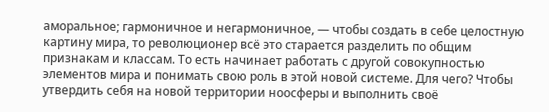аморальное; гармоничное и негармоничное, — чтобы создать в себе целостную картину мира, то революционер всё это старается разделить по общим признакам и классам. То есть начинает работать с другой совокупностью элементов мира и понимать свою роль в этой новой системе. Для чего? Чтобы утвердить себя на новой территории ноосферы и выполнить своё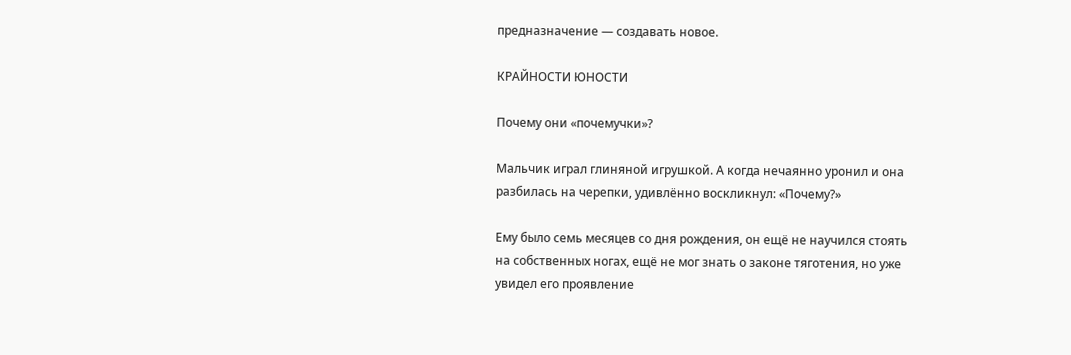предназначение — создавать новое.

КРАЙНОСТИ ЮНОСТИ

Почему они «почемучки»?

Мальчик играл глиняной игрушкой. А когда нечаянно уронил и она разбилась на черепки, удивлённо воскликнул: «Почему?»

Ему было семь месяцев со дня рождения, он ещё не научился стоять на собственных ногах, ещё не мог знать о законе тяготения, но уже увидел его проявление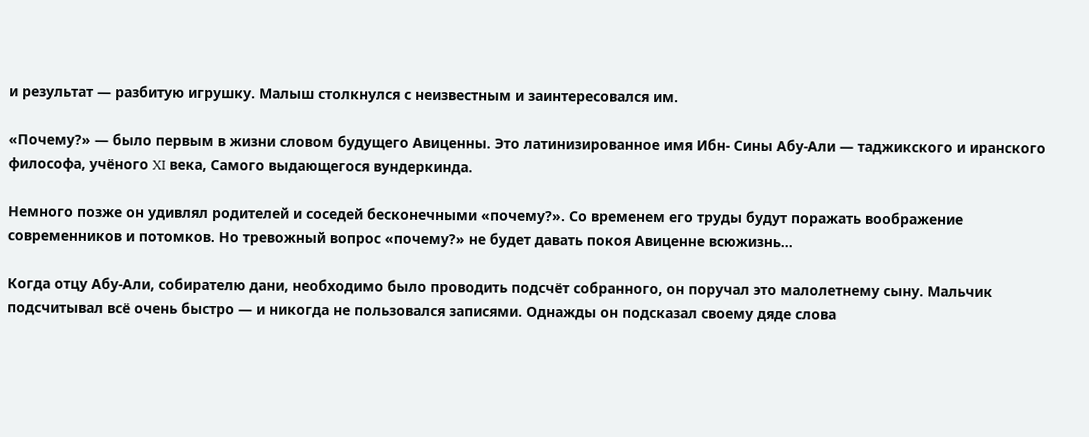и результат — разбитую игрушку. Малыш столкнулся с неизвестным и заинтересовался им.

«Почему?» — было первым в жизни словом будущего Авиценны. Это латинизированное имя Ибн- Сины Абу-Али — таджикского и иранского философа, учёного XI века, Самого выдающегося вундеркинда.

Немного позже он удивлял родителей и соседей бесконечными «почему?». Со временем его труды будут поражать воображение современников и потомков. Но тревожный вопрос «почему?» не будет давать покоя Авиценне всюжизнь…

Когда отцу Абу-Али, собирателю дани, необходимо было проводить подсчёт собранного, он поручал это малолетнему сыну. Мальчик подсчитывал всё очень быстро — и никогда не пользовался записями. Однажды он подсказал своему дяде слова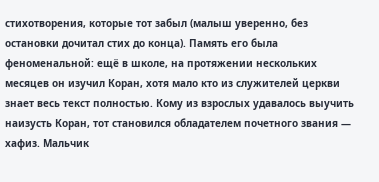стихотворения, которые тот забыл (малыш уверенно, без остановки дочитал стих до конца). Память его была феноменальной: ещё в школе, на протяжении нескольких месяцев он изучил Коран, хотя мало кто из служителей церкви знает весь текст полностью. Кому из взрослых удавалось выучить наизусть Коран, тот становился обладателем почетного звания — хафиз. Мальчик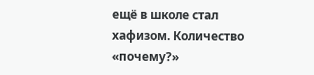ещё в школе стал хафизом. Количество «почему?»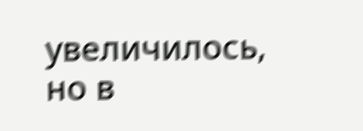увеличилось, но в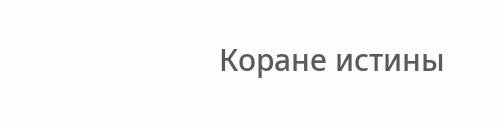Коране истины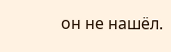он не нашёл.